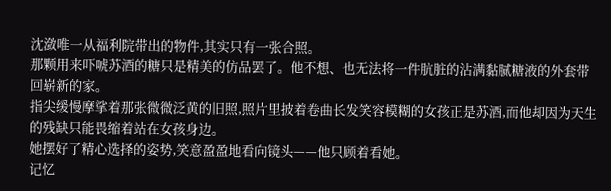沈潋唯一从福利院带出的物件,其实只有一张合照。
那颗用来吓唬苏酒的糖只是精美的仿品罢了。他不想、也无法将一件肮脏的沾满黏腻糖液的外套带回崭新的家。
指尖缓慢摩挲着那张微微泛黄的旧照,照片里披着卷曲长发笑容模糊的女孩正是苏酒,而他却因为天生的残缺只能畏缩着站在女孩身边。
她摆好了精心选择的姿势,笑意盈盈地看向镜头——他只顾着看她。
记忆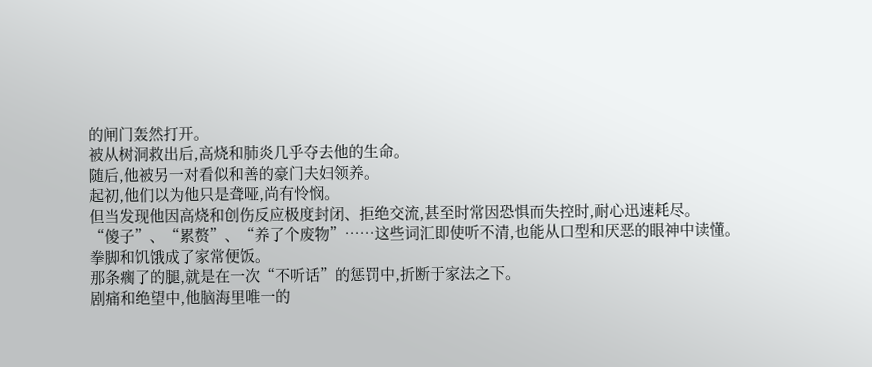的闸门轰然打开。
被从树洞救出后,高烧和肺炎几乎夺去他的生命。
随后,他被另一对看似和善的豪门夫妇领养。
起初,他们以为他只是聋哑,尚有怜悯。
但当发现他因高烧和创伤反应极度封闭、拒绝交流,甚至时常因恐惧而失控时,耐心迅速耗尽。
“傻子”、“累赘”、“养了个废物”……这些词汇即使听不清,也能从口型和厌恶的眼神中读懂。
拳脚和饥饿成了家常便饭。
那条瘸了的腿,就是在一次“不听话”的惩罚中,折断于家法之下。
剧痛和绝望中,他脑海里唯一的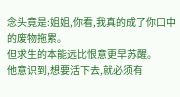念头竟是:姐姐,你看,我真的成了你口中的废物拖累。
但求生的本能远比恨意更早苏醒。
他意识到,想要活下去,就必须有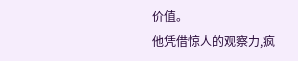价值。
他凭借惊人的观察力,疯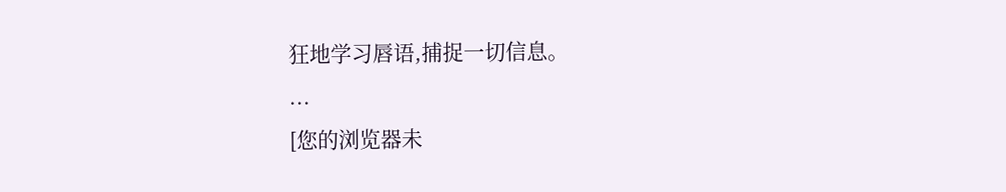狂地学习唇语,捕捉一切信息。
...
[您的浏览器未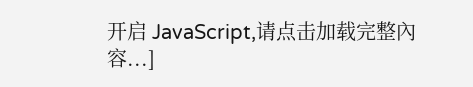开启 JavaScript,请点击加载完整內容...]